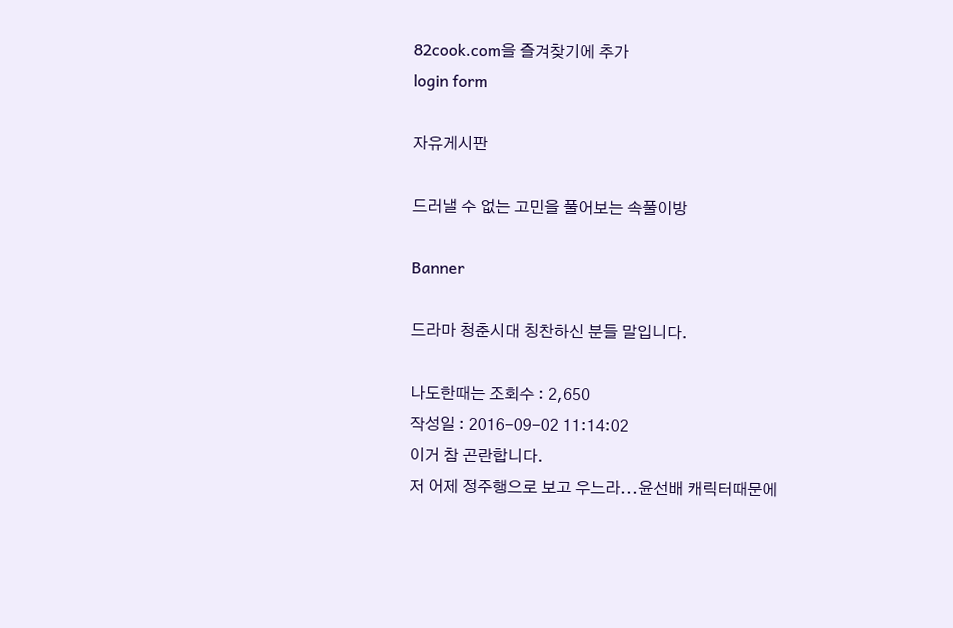82cook.com을 즐겨찾기에 추가
login form

자유게시판

드러낼 수 없는 고민을 풀어보는 속풀이방

Banner

드라마 청춘시대 칭찬하신 분들 말입니다.

나도한때는 조회수 : 2,650
작성일 : 2016-09-02 11:14:02
이거 참 곤란합니다.
저 어제 정주행으로 보고 우느라...윤선배 캐릭터때문에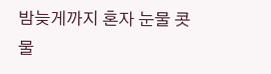밤늦게까지 혼자 눈물 콧물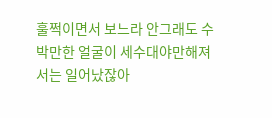훌쩍이면서 보느라 안그래도 수박만한 얼굴이 세수대야만해져서는 일어났잖아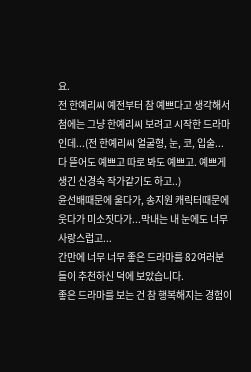요.
전 한예리씨 예전부터 참 예쁘다고 생각해서 첨에는 그냥 한예리씨 보려고 시작한 드라마인데...(전 한예리씨 얼굴형, 눈, 코, 입술...다 뜯어도 예쁘고 따로 봐도 예쁘고. 예쁘게 생긴 신경숙 작가같기도 하고..)
윤선배때문에 울다가, 송지원 캐릭터때문에 웃다가 미소짓다가...막내는 내 눈에도 너무 사랑스럽고...
간만에 너무 너무 좋은 드라마를 82여러분들이 추천하신 덕에 보았습니다.
좋은 드라마를 보는 건 참 행복해지는 경험이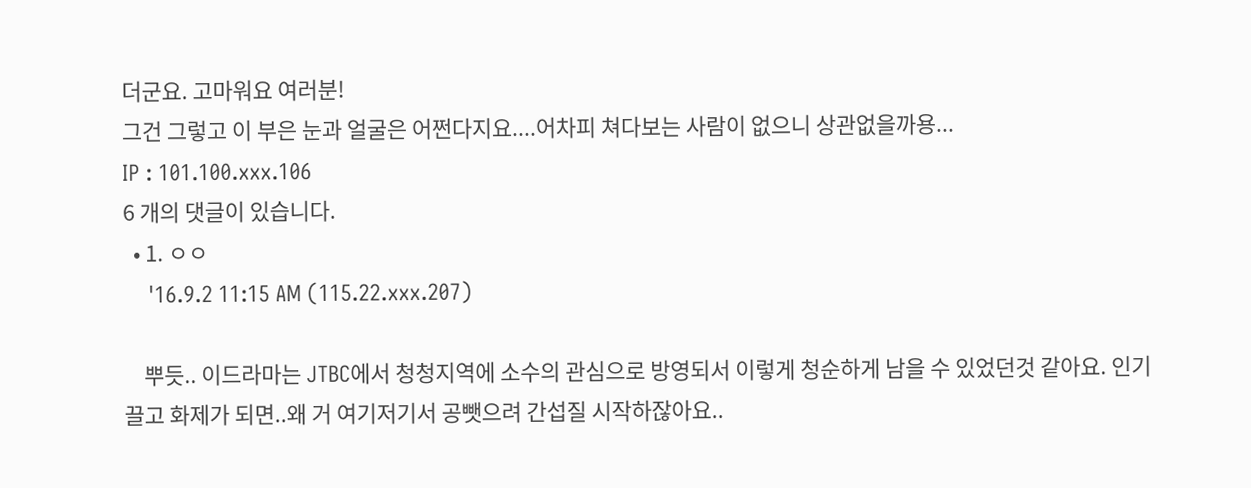더군요. 고마워요 여러분!
그건 그렇고 이 부은 눈과 얼굴은 어쩐다지요....어차피 쳐다보는 사람이 없으니 상관없을까용...
IP : 101.100.xxx.106
6 개의 댓글이 있습니다.
  • 1. ㅇㅇ
    '16.9.2 11:15 AM (115.22.xxx.207)

    뿌듯.. 이드라마는 JTBC에서 청청지역에 소수의 관심으로 방영되서 이렇게 청순하게 남을 수 있었던것 같아요. 인기끌고 화제가 되면..왜 거 여기저기서 공뺏으려 간섭질 시작하잖아요..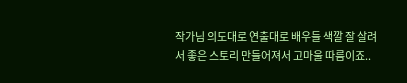작가님 의도대로 연출대로 배우들 색깔 잘 살려서 좋은 스토리 만들어져서 고마울 따름이죠..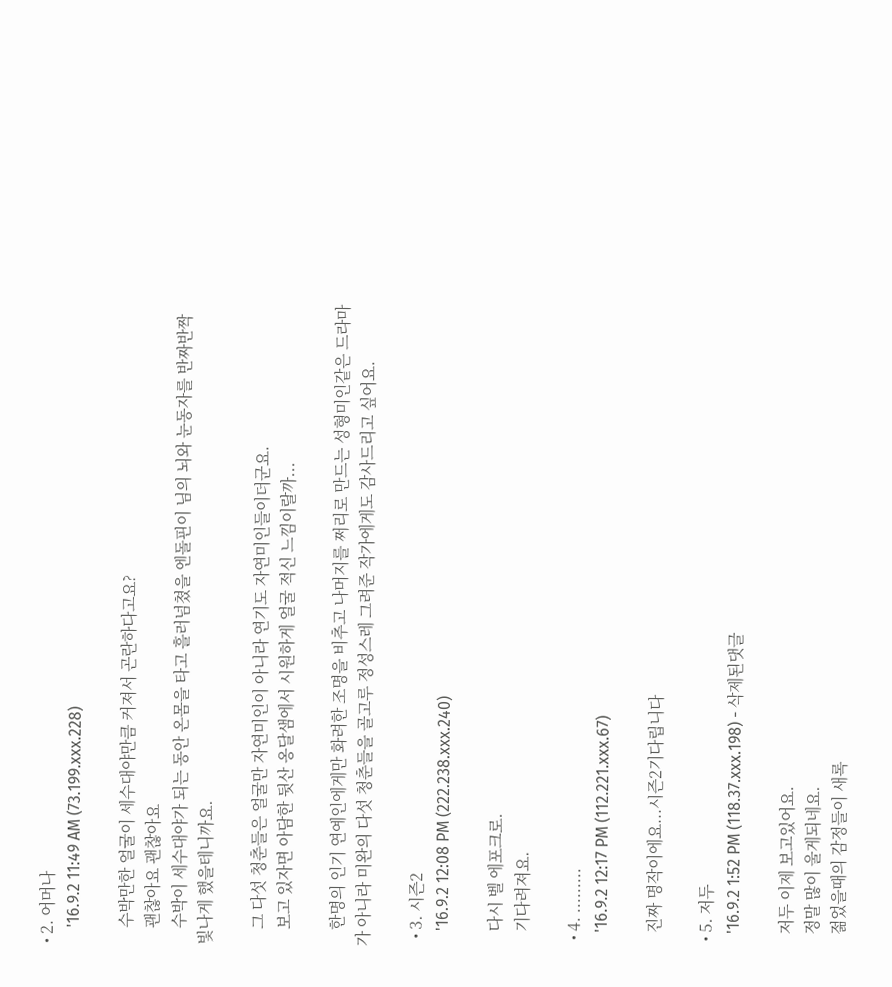• 2. 어머나
    '16.9.2 11:49 AM (73.199.xxx.228)

    수박만한 얼굴이 세수대야만큼 커져서 곤란하다고요?
    괜찮아요 괜찮아요
    수박이 세수대야가 되는 동안 온몸을 타고 흘러넘쳤을 엔돌핀이 님의 뇌와 눈동자를 반짜반짝 빛나게 했을테니까요.

    그 다섯 청춘들은 얼굴만 자연미인이 아니라 연기도 자연미인들이더군요.
    보고 있자면 아담한 뒷산 옹달샘에서 시원하게 얼굴 적신 느낌이랄까...

    한명의 인기 연예인에게만 화려한 조명을 비추고 나머지를 쩌리로 만드는 성형미인같은 드라마가 아니라 미완의 다섯 청춘들을 골고루 정성스레 그려준 작가에게도 감사드리고 싶어요.

  • 3. 시즌2
    '16.9.2 12:08 PM (222.238.xxx.240)

    다시 벨 에포크로.
    기다려져요.

  • 4. .........
    '16.9.2 12:17 PM (112.221.xxx.67)

    진짜 명작이에요...시즌2기다립니다

  • 5. 저두
    '16.9.2 1:52 PM (118.37.xxx.198) - 삭제된댓글

    저두 이제 보고있어요.
    정말 많이 울게되네요.
    젊었을때의 감정들이 새록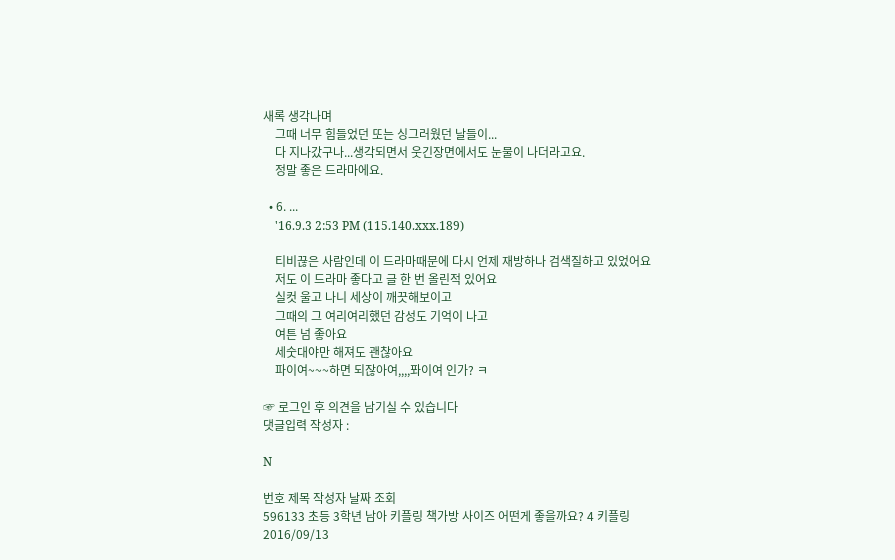새록 생각나며
    그때 너무 힘들었던 또는 싱그러웠던 날들이...
    다 지나갔구나...생각되면서 웃긴장면에서도 눈물이 나더라고요.
    정말 좋은 드라마에요.

  • 6. ...
    '16.9.3 2:53 PM (115.140.xxx.189)

    티비끊은 사람인데 이 드라마때문에 다시 언제 재방하나 검색질하고 있었어요
    저도 이 드라마 좋다고 글 한 번 올린적 있어요
    실컷 울고 나니 세상이 깨끗해보이고
    그때의 그 여리여리했던 감성도 기억이 나고
    여튼 넘 좋아요
    세숫대야만 해져도 괜찮아요
    파이여~~~하면 되잖아여,,,,퐈이여 인가? ㅋ

☞ 로그인 후 의견을 남기실 수 있습니다
댓글입력 작성자 :

N

번호 제목 작성자 날짜 조회
596133 초등 3학년 남아 키플링 책가방 사이즈 어떤게 좋을까요? 4 키플링 2016/09/13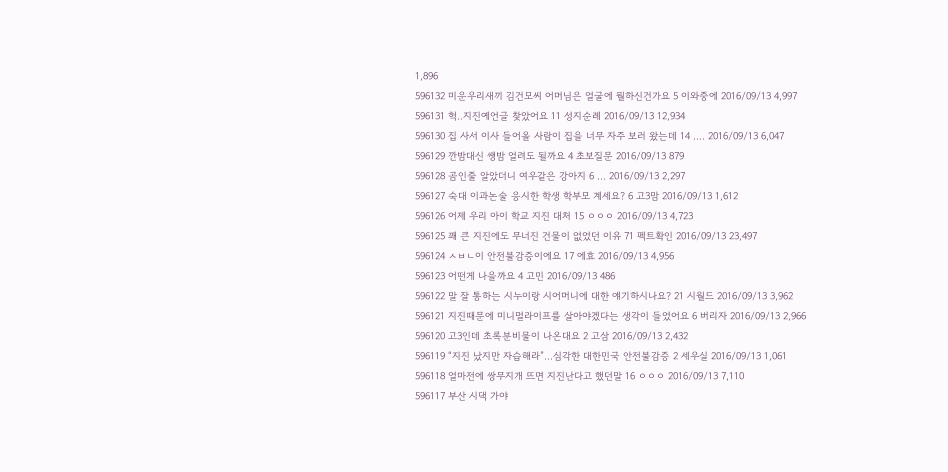1,896
596132 미운우리새끼 김건모씨 어머님은 얼굴에 뭘하신건가요 5 이와중에 2016/09/13 4,997
596131 헉..지진예언글 찾았어요 11 성지순례 2016/09/13 12,934
596130 집 사서 이사 들어올 사람이 집을 너무 자주 보러 왔는데 14 .... 2016/09/13 6,047
596129 깐밤대신 쌩밤 얼려도 될까요 4 초보질문 2016/09/13 879
596128 곰인줄 알았더니 여우같은 강아지 6 ... 2016/09/13 2,297
596127 숙대 이과논술 응시한 학생 학부모 계세요? 6 고3맘 2016/09/13 1,612
596126 어제 우리 아이 학교 지진 대처 15 ㅇㅇㅇ 2016/09/13 4,723
596125 꽤 큰 지진에도 무너진 건물이 없었던 이유 71 펙트확인 2016/09/13 23,497
596124 ㅅㅂㄴ이 안전불감증이에요 17 에효 2016/09/13 4,956
596123 어떤게 나을까요 4 고민 2016/09/13 486
596122 말 잘 통하는 시누이랑 시어머니에 대한 얘기하시나요? 21 시월드 2016/09/13 3,962
596121 지진때문에 미니멀라이프를 살아야겠다는 생각이 들었어요 6 버리자 2016/09/13 2,966
596120 고3인데 초록분비물이 나온대요 2 고삼 2016/09/13 2,432
596119 “지진 났지만 자습해라”…심각한 대한민국 안전불감증 2 세우실 2016/09/13 1,061
596118 얼마전에 쌍무지개 뜨면 지진난다고 했던말 16 ㅇㅇㅇ 2016/09/13 7,110
596117 부산 시댁 가야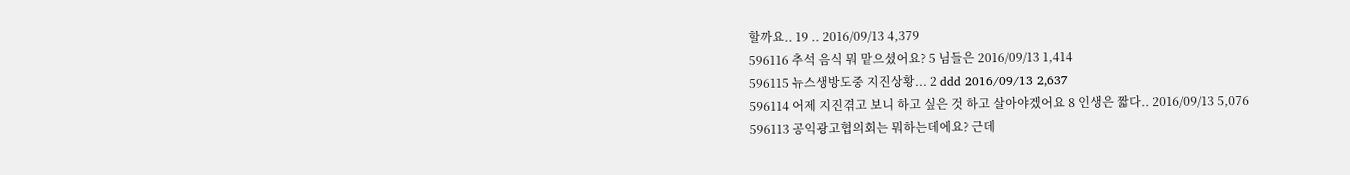할까요.. 19 .. 2016/09/13 4,379
596116 추석 음식 뭐 맡으셨어요? 5 님들은 2016/09/13 1,414
596115 뉴스생방도중 지진상황... 2 ddd 2016/09/13 2,637
596114 어제 지진겪고 보니 하고 싶은 것 하고 살아야겠어요 8 인생은 짧다.. 2016/09/13 5,076
596113 공익광고협의회는 뭐하는데에요? 근데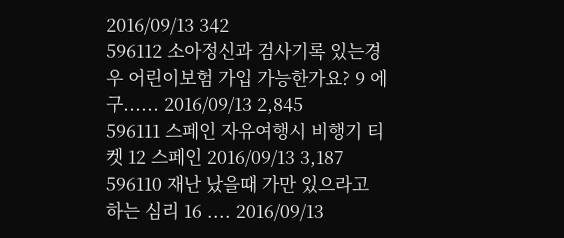2016/09/13 342
596112 소아정신과 검사기록 있는경우 어린이보험 가입 가능한가요? 9 에구...... 2016/09/13 2,845
596111 스페인 자유여행시 비행기 티켓 12 스페인 2016/09/13 3,187
596110 재난 났을때 가만 있으라고 하는 심리 16 .... 2016/09/13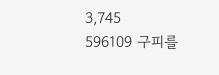3,745
596109 구피를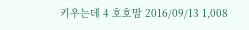키우는데 4 호호맘 2016/09/13 1,008